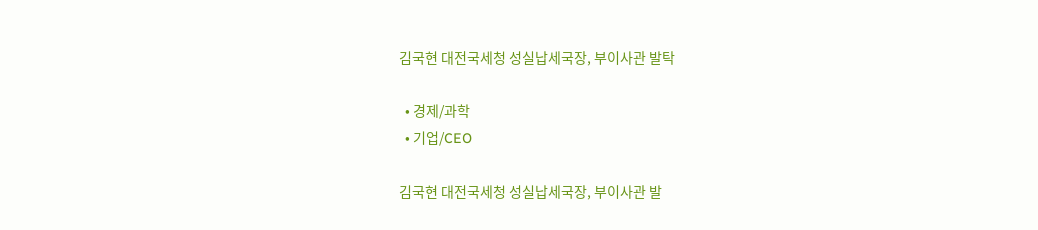김국현 대전국세청 성실납세국장, 부이사관 발탁

  • 경제/과학
  • 기업/CEO

김국현 대전국세청 성실납세국장, 부이사관 발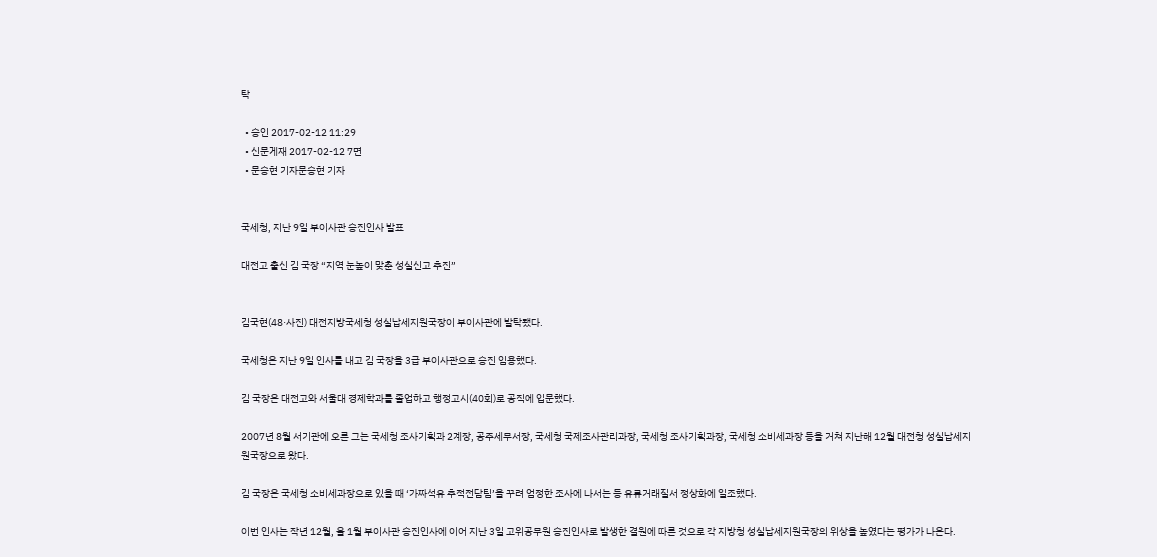탁

  • 승인 2017-02-12 11:29
  • 신문게재 2017-02-12 7면
  • 문승현 기자문승현 기자


국세청, 지난 9일 부이사관 승진인사 발표

대전고 출신 김 국장 “지역 눈높이 맞춘 성실신고 추진”


김국현(48·사진) 대전지방국세청 성실납세지원국장이 부이사관에 발탁됐다.

국세청은 지난 9일 인사를 내고 김 국장을 3급 부이사관으로 승진 임용했다.

김 국장은 대전고와 서울대 경제학과를 졸업하고 행정고시(40회)로 공직에 입문했다.

2007년 8월 서기관에 오른 그는 국세청 조사기획과 2계장, 공주세무서장, 국세청 국제조사관리과장, 국세청 조사기획과장, 국세청 소비세과장 등을 거쳐 지난해 12월 대전청 성실납세지원국장으로 왔다.

김 국장은 국세청 소비세과장으로 있을 때 ‘가짜석유 추적전담팀’을 꾸려 엄정한 조사에 나서는 등 유류거래질서 정상화에 일조했다.

이번 인사는 작년 12월, 올 1월 부이사관 승진인사에 이어 지난 3일 고위공무원 승진인사로 발생한 결원에 따른 것으로 각 지방청 성실납세지원국장의 위상을 높였다는 평가가 나온다.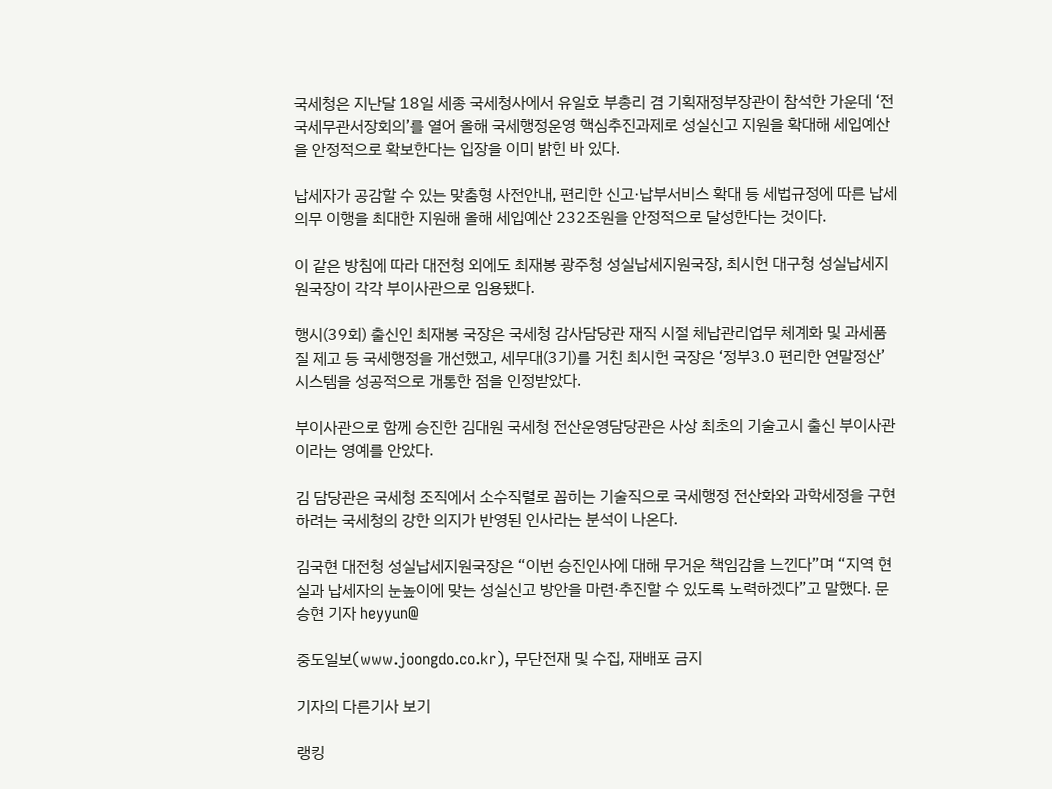국세청은 지난달 18일 세종 국세청사에서 유일호 부총리 겸 기획재정부장관이 참석한 가운데 ‘전국세무관서장회의’를 열어 올해 국세행정운영 핵심추진과제로 성실신고 지원을 확대해 세입예산을 안정적으로 확보한다는 입장을 이미 밝힌 바 있다.

납세자가 공감할 수 있는 맞춤형 사전안내, 편리한 신고·납부서비스 확대 등 세법규정에 따른 납세의무 이행을 최대한 지원해 올해 세입예산 232조원을 안정적으로 달성한다는 것이다.

이 같은 방침에 따라 대전청 외에도 최재봉 광주청 성실납세지원국장, 최시헌 대구청 성실납세지원국장이 각각 부이사관으로 임용됐다.

행시(39회) 출신인 최재봉 국장은 국세청 감사담당관 재직 시절 체납관리업무 체계화 및 과세품질 제고 등 국세행정을 개선했고, 세무대(3기)를 거친 최시헌 국장은 ‘정부3.0 편리한 연말정산’ 시스템을 성공적으로 개통한 점을 인정받았다.

부이사관으로 함께 승진한 김대원 국세청 전산운영담당관은 사상 최초의 기술고시 출신 부이사관이라는 영예를 안았다.

김 담당관은 국세청 조직에서 소수직렬로 꼽히는 기술직으로 국세행정 전산화와 과학세정을 구현하려는 국세청의 강한 의지가 반영된 인사라는 분석이 나온다.

김국현 대전청 성실납세지원국장은 “이번 승진인사에 대해 무거운 책임감을 느낀다”며 “지역 현실과 납세자의 눈높이에 맞는 성실신고 방안을 마련·추진할 수 있도록 노력하겠다”고 말했다. 문승현 기자 heyyun@

중도일보(www.joongdo.co.kr), 무단전재 및 수집, 재배포 금지

기자의 다른기사 보기

랭킹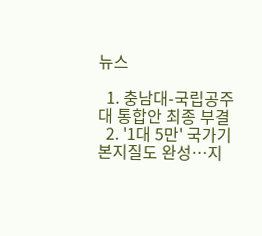뉴스

  1. 충남대-국립공주대 통합안 최종 부결
  2. '1대 5만' 국가기본지질도 완성…지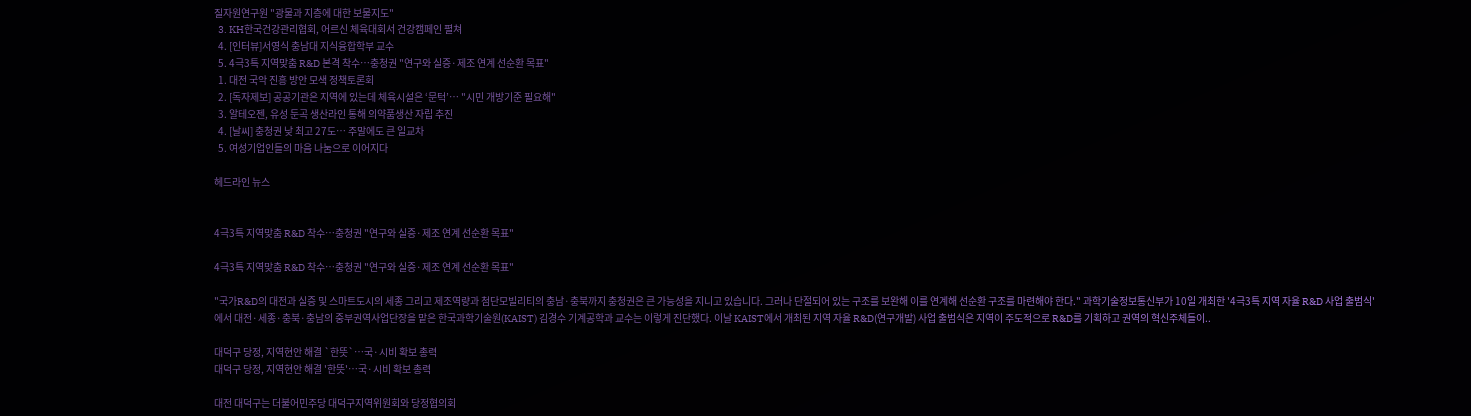질자원연구원 "광물과 지층에 대한 보물지도"
  3. KH한국건강관리협회, 어르신 체육대회서 건강캠페인 펼쳐
  4. [인터뷰]서영식 충남대 지식융합학부 교수
  5. 4극3특 지역맞춤 R&D 본격 착수…충청권 "연구와 실증·제조 연계 선순환 목표"
  1. 대전 국악 진흥 방안 모색 정책토론회
  2. [독자제보] 공공기관은 지역에 있는데 체육시설은 ‘문턱’… "시민 개방기준 필요해"
  3. 알테오젠, 유성 둔곡 생산라인 통해 의약품생산 자립 추진
  4. [날씨] 충청권 낮 최고 27도… 주말에도 큰 일교차
  5. 여성기업인들의 마음 나눔으로 이어지다

헤드라인 뉴스


4극3특 지역맞춤 R&D 착수…충청권 "연구와 실증·제조 연계 선순환 목표"

4극3특 지역맞춤 R&D 착수…충청권 "연구와 실증·제조 연계 선순환 목표"

"국가R&D의 대전과 실증 및 스마트도시의 세종 그리고 제조역량과 첨단모빌리티의 충남·충북까지 충청권은 큰 가능성을 지니고 있습니다. 그러나 단절되어 있는 구조를 보완해 이를 연계해 선순환 구조를 마련해야 한다." 과학기술정보통신부가 10일 개최한 '4극3특 지역 자율 R&D 사업 출범식'에서 대전·세종·충북·충남의 중부권역사업단장을 맡은 한국과학기술원(KAIST) 김경수 기계공학과 교수는 이렇게 진단했다. 이날 KAIST에서 개최된 지역 자율 R&D(연구개발) 사업 출범식은 지역이 주도적으로 R&D를 기획하고 권역의 혁신주체들이..

대덕구 당정, 지역현안 해결 `한뜻`…국·시비 확보 총력
대덕구 당정, 지역현안 해결 '한뜻'…국·시비 확보 총력

대전 대덕구는 더불어민주당 대덕구지역위원회와 당정협의회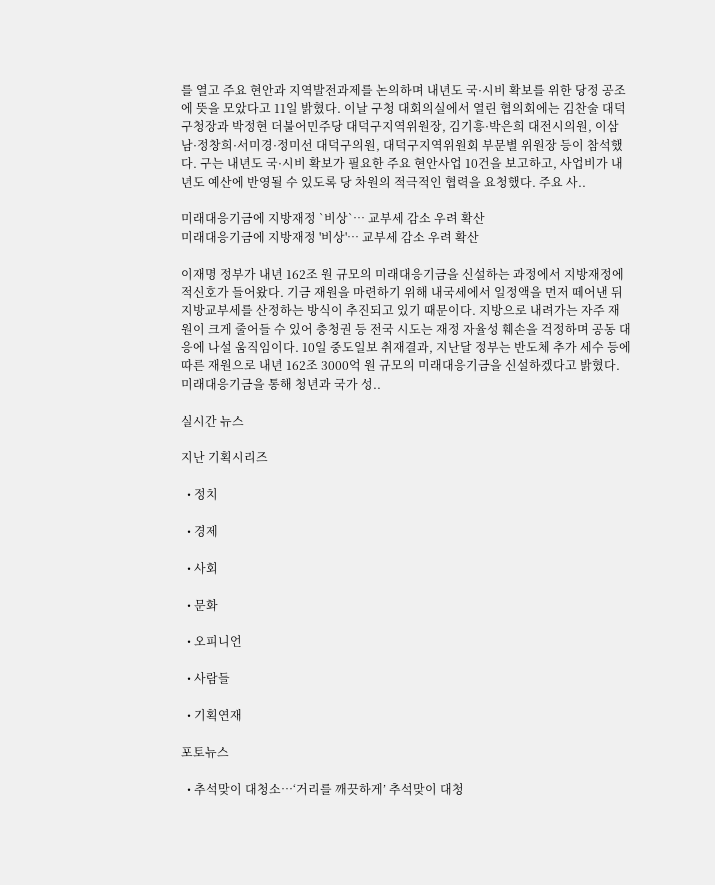를 열고 주요 현안과 지역발전과제를 논의하며 내년도 국·시비 확보를 위한 당정 공조에 뜻을 모았다고 11일 밝혔다. 이날 구청 대회의실에서 열린 협의회에는 김찬술 대덕구청장과 박정현 더불어민주당 대덕구지역위원장, 김기흥·박은희 대전시의원, 이삼남·정창희·서미경·정미선 대덕구의원, 대덕구지역위원회 부문별 위원장 등이 참석했다. 구는 내년도 국·시비 확보가 필요한 주요 현안사업 10건을 보고하고, 사업비가 내년도 예산에 반영될 수 있도록 당 차원의 적극적인 협력을 요청했다. 주요 사..

미래대응기금에 지방재정 `비상`… 교부세 감소 우려 확산
미래대응기금에 지방재정 '비상'… 교부세 감소 우려 확산

이재명 정부가 내년 162조 원 규모의 미래대응기금을 신설하는 과정에서 지방재정에 적신호가 들어왔다. 기금 재원을 마련하기 위해 내국세에서 일정액을 먼저 떼어낸 뒤 지방교부세를 산정하는 방식이 추진되고 있기 때문이다. 지방으로 내려가는 자주 재원이 크게 줄어들 수 있어 충청권 등 전국 시도는 재정 자율성 훼손을 걱정하며 공동 대응에 나설 움직임이다. 10일 중도일보 취재결과, 지난달 정부는 반도체 추가 세수 등에 따른 재원으로 내년 162조 3000억 원 규모의 미래대응기금을 신설하겠다고 밝혔다. 미래대응기금을 통해 청년과 국가 성..

실시간 뉴스

지난 기획시리즈

  • 정치

  • 경제

  • 사회

  • 문화

  • 오피니언

  • 사람들

  • 기획연재

포토뉴스

  • 추석맞이 대청소…‘거리를 깨끗하게’ 추석맞이 대청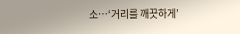소…‘거리를 깨끗하게’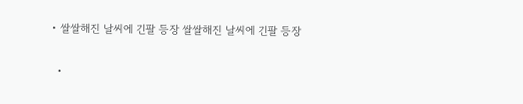• 쌀쌀해진 날씨에 긴팔 등장 쌀쌀해진 날씨에 긴팔 등장

  •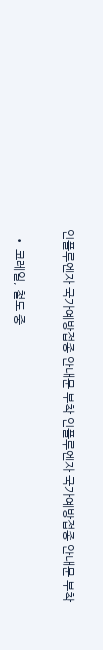인플루엔자 국가예방접종 안내문 부착 인플루엔자 국가예방접종 안내문 부착

  • 코레일, 철도 중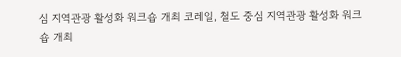심 지역관광 활성화 워크숍 개최 코레일, 철도 중심 지역관광 활성화 워크숍 개최